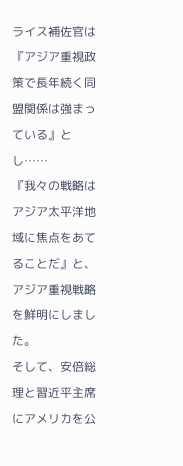ライス補佐官は『アジア重視政策で長年続く同盟関係は強まっている』とし……
『我々の戦略はアジア太平洋地域に焦点をあてることだ』と、アジア重視戦略を鮮明にしました。
そして、安倍総理と習近平主席にアメリカを公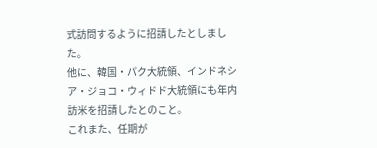式訪問するように招請したとしました。
他に、韓国・パク大統領、インドネシア・ジョコ・ウィドド大統領にも年内訪米を招請したとのこと。
これまた、任期が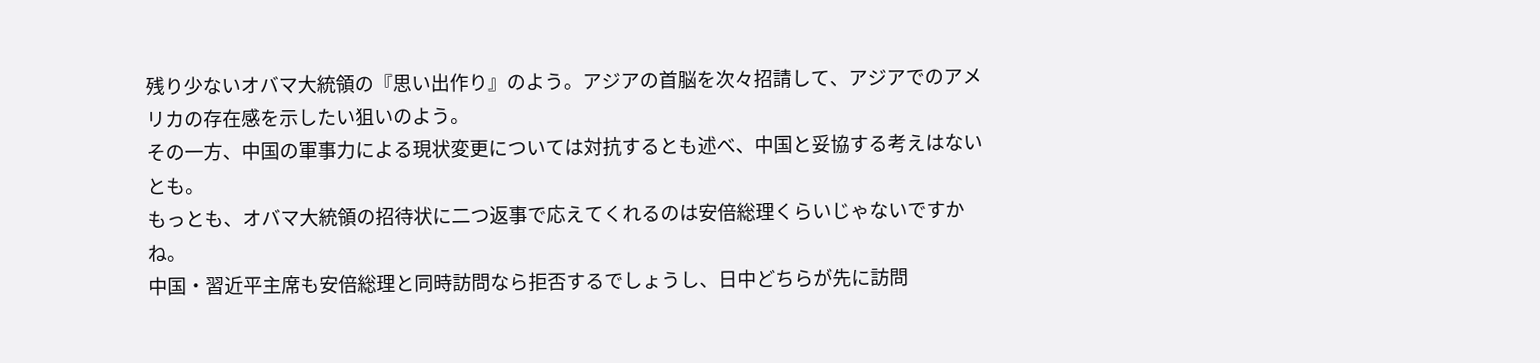残り少ないオバマ大統領の『思い出作り』のよう。アジアの首脳を次々招請して、アジアでのアメリカの存在感を示したい狙いのよう。
その一方、中国の軍事力による現状変更については対抗するとも述べ、中国と妥協する考えはないとも。
もっとも、オバマ大統領の招待状に二つ返事で応えてくれるのは安倍総理くらいじゃないですかね。
中国・習近平主席も安倍総理と同時訪問なら拒否するでしょうし、日中どちらが先に訪問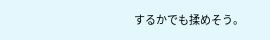するかでも揉めそう。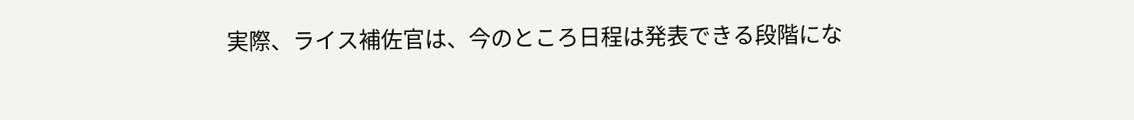実際、ライス補佐官は、今のところ日程は発表できる段階にな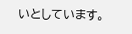いとしています。